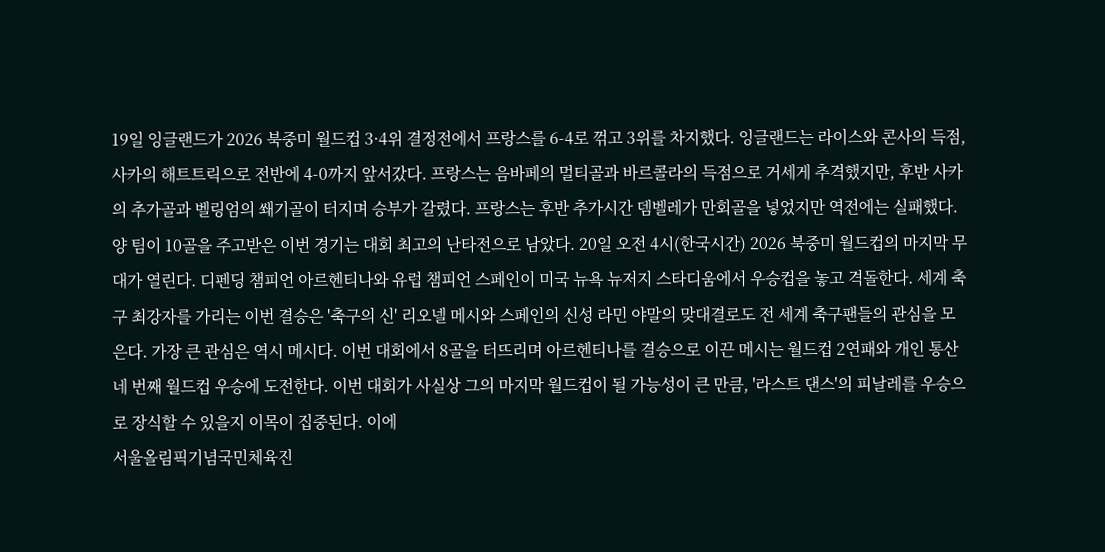19일 잉글랜드가 2026 북중미 월드컵 3·4위 결정전에서 프랑스를 6-4로 꺾고 3위를 차지했다. 잉글랜드는 라이스와 콘사의 득점, 사카의 해트트릭으로 전반에 4-0까지 앞서갔다. 프랑스는 음바페의 멀티골과 바르콜라의 득점으로 거세게 추격했지만, 후반 사카의 추가골과 벨링엄의 쐐기골이 터지며 승부가 갈렸다. 프랑스는 후반 추가시간 뎀벨레가 만회골을 넣었지만 역전에는 실패했다. 양 팀이 10골을 주고받은 이번 경기는 대회 최고의 난타전으로 남았다. 20일 오전 4시(한국시간) 2026 북중미 월드컵의 마지막 무대가 열린다. 디펜딩 챔피언 아르헨티나와 유럽 챔피언 스페인이 미국 뉴욕 뉴저지 스타디움에서 우승컵을 놓고 격돌한다. 세계 축구 최강자를 가리는 이번 결승은 '축구의 신' 리오넬 메시와 스페인의 신성 라민 야말의 맞대결로도 전 세계 축구팬들의 관심을 모은다. 가장 큰 관심은 역시 메시다. 이번 대회에서 8골을 터뜨리며 아르헨티나를 결승으로 이끈 메시는 월드컵 2연패와 개인 통산 네 번째 월드컵 우승에 도전한다. 이번 대회가 사실상 그의 마지막 월드컵이 될 가능성이 큰 만큼, '라스트 댄스'의 피날레를 우승으로 장식할 수 있을지 이목이 집중된다. 이에
서울올림픽기념국민체육진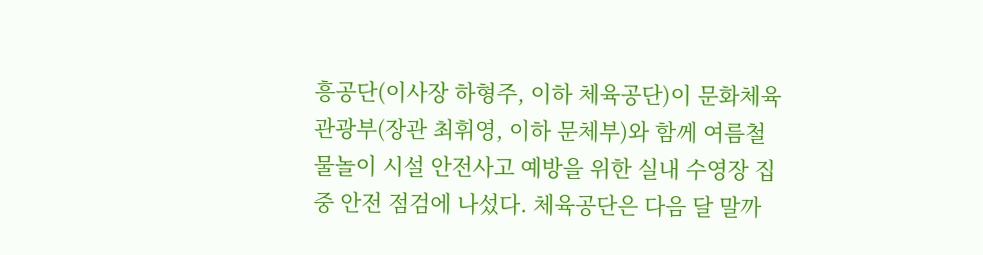흥공단(이사장 하형주, 이하 체육공단)이 문화체육관광부(장관 최휘영, 이하 문체부)와 함께 여름철 물놀이 시설 안전사고 예방을 위한 실내 수영장 집중 안전 점검에 나섰다. 체육공단은 다음 달 말까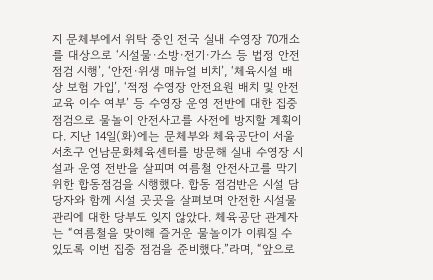지 문체부에서 위탁 중인 전국 실내 수영장 70개소를 대상으로 ‘시설물·소방·전기·가스 등 법정 안전 점검 시행’, ‘안전·위생 매뉴얼 비치’, ‘체육시설 배상 보험 가입’, ‘적정 수영장 안전요원 배치 및 안전교육 이수 여부’ 등 수영장 운영 전반에 대한 집중 점검으로 물놀이 안전사고를 사전에 방지할 계획이다. 지난 14일(화)에는 문체부와 체육공단이 서울 서초구 언남문화체육센터를 방문해 실내 수영장 시설과 운영 전반을 살피며 여름철 안전사고를 막기 위한 합동점검을 시행했다. 합동 점검반은 시설 담당자와 함께 시설 곳곳을 살펴보며 안전한 시설물 관리에 대한 당부도 잊지 않았다. 체육공단 관계자는 “여름철을 맞이해 즐거운 물놀이가 이뤄질 수 있도록 이번 집중 점검을 준비했다.”라며, “앞으로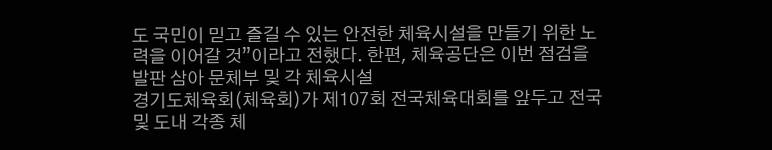도 국민이 믿고 즐길 수 있는 안전한 체육시설을 만들기 위한 노력을 이어갈 것”이라고 전했다. 한편, 체육공단은 이번 점검을 발판 삼아 문체부 및 각 체육시설
경기도체육회(체육회)가 제107회 전국체육대회를 앞두고 전국 및 도내 각종 체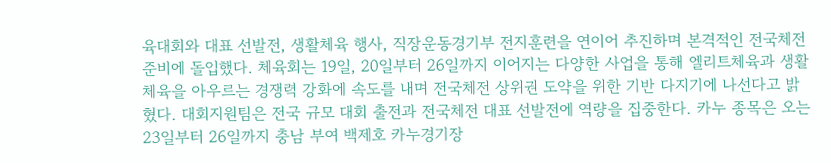육대회와 대표 선발전, 생활체육 행사, 직장운동경기부 전지훈련을 연이어 추진하며 본격적인 전국체전 준비에 돌입했다. 체육회는 19일, 20일부터 26일까지 이어지는 다양한 사업을 통해 엘리트체육과 생활체육을 아우르는 경쟁력 강화에 속도를 내며 전국체전 상위권 도약을 위한 기반 다지기에 나선다고 밝혔다. 대회지원팀은 전국 규모 대회 출전과 전국체전 대표 선발전에 역량을 집중한다. 카누 종목은 오는 23일부터 26일까지 충남 부여 백제호 카누경기장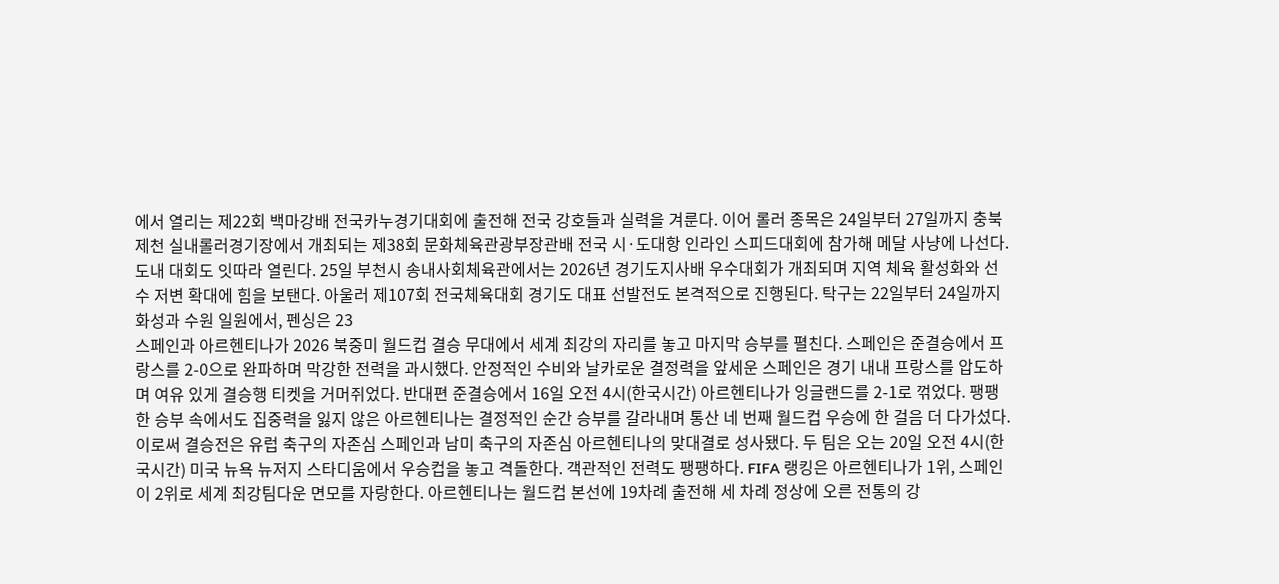에서 열리는 제22회 백마강배 전국카누경기대회에 출전해 전국 강호들과 실력을 겨룬다. 이어 롤러 종목은 24일부터 27일까지 충북 제천 실내롤러경기장에서 개최되는 제38회 문화체육관광부장관배 전국 시·도대항 인라인 스피드대회에 참가해 메달 사냥에 나선다. 도내 대회도 잇따라 열린다. 25일 부천시 송내사회체육관에서는 2026년 경기도지사배 우수대회가 개최되며 지역 체육 활성화와 선수 저변 확대에 힘을 보탠다. 아울러 제107회 전국체육대회 경기도 대표 선발전도 본격적으로 진행된다. 탁구는 22일부터 24일까지 화성과 수원 일원에서, 펜싱은 23
스페인과 아르헨티나가 2026 북중미 월드컵 결승 무대에서 세계 최강의 자리를 놓고 마지막 승부를 펼친다. 스페인은 준결승에서 프랑스를 2-0으로 완파하며 막강한 전력을 과시했다. 안정적인 수비와 날카로운 결정력을 앞세운 스페인은 경기 내내 프랑스를 압도하며 여유 있게 결승행 티켓을 거머쥐었다. 반대편 준결승에서 16일 오전 4시(한국시간) 아르헨티나가 잉글랜드를 2-1로 꺾었다. 팽팽한 승부 속에서도 집중력을 잃지 않은 아르헨티나는 결정적인 순간 승부를 갈라내며 통산 네 번째 월드컵 우승에 한 걸음 더 다가섰다. 이로써 결승전은 유럽 축구의 자존심 스페인과 남미 축구의 자존심 아르헨티나의 맞대결로 성사됐다. 두 팀은 오는 20일 오전 4시(한국시간) 미국 뉴욕 뉴저지 스타디움에서 우승컵을 놓고 격돌한다. 객관적인 전력도 팽팽하다. FIFA 랭킹은 아르헨티나가 1위, 스페인이 2위로 세계 최강팀다운 면모를 자랑한다. 아르헨티나는 월드컵 본선에 19차례 출전해 세 차례 정상에 오른 전통의 강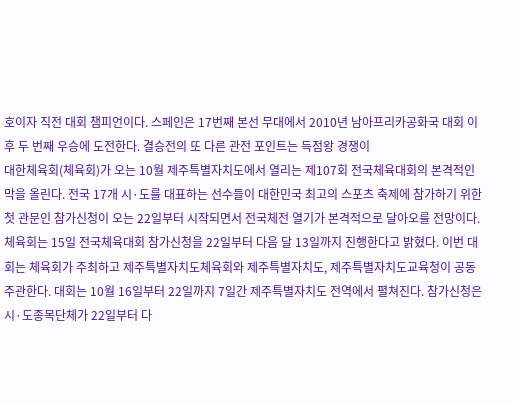호이자 직전 대회 챔피언이다. 스페인은 17번째 본선 무대에서 2010년 남아프리카공화국 대회 이후 두 번째 우승에 도전한다. 결승전의 또 다른 관전 포인트는 득점왕 경쟁이
대한체육회(체육회)가 오는 10월 제주특별자치도에서 열리는 제107회 전국체육대회의 본격적인 막을 올린다. 전국 17개 시·도를 대표하는 선수들이 대한민국 최고의 스포츠 축제에 참가하기 위한 첫 관문인 참가신청이 오는 22일부터 시작되면서 전국체전 열기가 본격적으로 달아오를 전망이다. 체육회는 15일 전국체육대회 참가신청을 22일부터 다음 달 13일까지 진행한다고 밝혔다. 이번 대회는 체육회가 주최하고 제주특별자치도체육회와 제주특별자치도, 제주특별자치도교육청이 공동 주관한다. 대회는 10월 16일부터 22일까지 7일간 제주특별자치도 전역에서 펼쳐진다. 참가신청은 시·도종목단체가 22일부터 다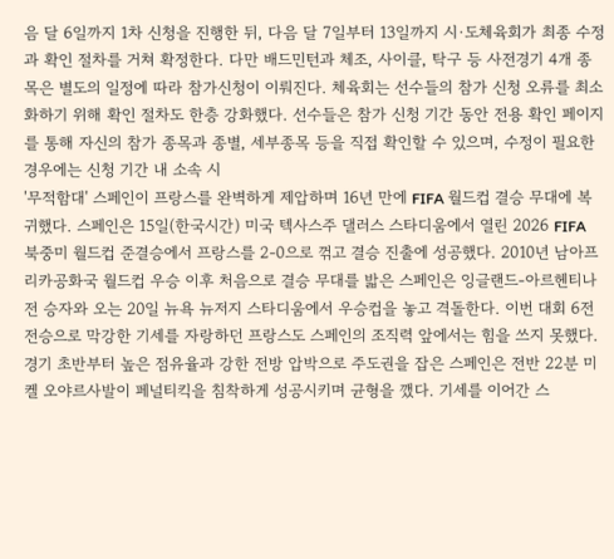음 달 6일까지 1차 신청을 진행한 뒤, 다음 달 7일부터 13일까지 시·도체육회가 최종 수정과 확인 절차를 거쳐 확정한다. 다만 배드민턴과 체조, 사이클, 탁구 등 사전경기 4개 종목은 별도의 일정에 따라 참가신청이 이뤄진다. 체육회는 선수들의 참가 신청 오류를 최소화하기 위해 확인 절차도 한층 강화했다. 선수들은 참가 신청 기간 동안 전용 확인 페이지를 통해 자신의 참가 종목과 종별, 세부종목 등을 직접 확인할 수 있으며, 수정이 필요한 경우에는 신청 기간 내 소속 시
'무적함대' 스페인이 프랑스를 완벽하게 제압하며 16년 만에 FIFA 월드컵 결승 무대에 복귀했다. 스페인은 15일(한국시간) 미국 텍사스주 댈러스 스타디움에서 열린 2026 FIFA 북중미 월드컵 준결승에서 프랑스를 2-0으로 꺾고 결승 진출에 성공했다. 2010년 남아프리카공화국 월드컵 우승 이후 처음으로 결승 무대를 밟은 스페인은 잉글랜드-아르헨티나전 승자와 오는 20일 뉴욕 뉴저지 스타디움에서 우승컵을 놓고 격돌한다. 이번 대회 6전 전승으로 막강한 기세를 자랑하던 프랑스도 스페인의 조직력 앞에서는 힘을 쓰지 못했다. 경기 초반부터 높은 점유율과 강한 전방 압박으로 주도권을 잡은 스페인은 전반 22분 미켈 오야르사발이 페널티킥을 침착하게 성공시키며 균형을 깼다. 기세를 이어간 스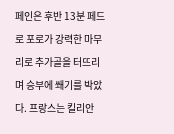페인은 후반 13분 페드로 포로가 강력한 마무리로 추가골을 터뜨리며 승부에 쐐기를 박았다. 프랑스는 킬리안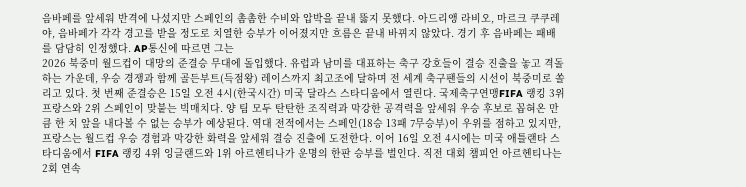음바페를 앞세워 반격에 나섰지만 스페인의 촘촘한 수비와 압박을 끝내 뚫지 못했다. 아드리앵 라비오, 마르크 쿠쿠레야, 음바페가 각각 경고를 받을 정도로 치열한 승부가 이어졌지만 흐름은 끝내 바뀌지 않았다. 경기 후 음바페는 패배를 담담히 인정했다. AP통신에 따르면 그는
2026 북중미 월드컵이 대망의 준결승 무대에 돌입했다. 유럽과 남미를 대표하는 축구 강호들이 결승 진출을 놓고 격돌하는 가운데, 우승 경쟁과 함께 골든부트(득점왕) 레이스까지 최고조에 달하며 전 세계 축구팬들의 시선이 북중미로 쏠리고 있다. 첫 번째 준결승은 15일 오전 4시(한국시간) 미국 달라스 스타디움에서 열린다. 국제축구연맹FIFA 랭킹 3위 프랑스와 2위 스페인이 맞붙는 빅매치다. 양 팀 모두 탄탄한 조직력과 막강한 공격력을 앞세워 우승 후보로 꼽혀온 만큼 한 치 앞을 내다볼 수 없는 승부가 예상된다. 역대 전적에서는 스페인(18승 13패 7무승부)이 우위를 점하고 있지만, 프랑스는 월드컵 우승 경험과 막강한 화력을 앞세워 결승 진출에 도전한다. 이어 16일 오전 4시에는 미국 애틀랜타 스타디움에서 FIFA 랭킹 4위 잉글랜드와 1위 아르헨티나가 운명의 한판 승부를 벌인다. 직전 대회 챔피언 아르헨티나는 2회 연속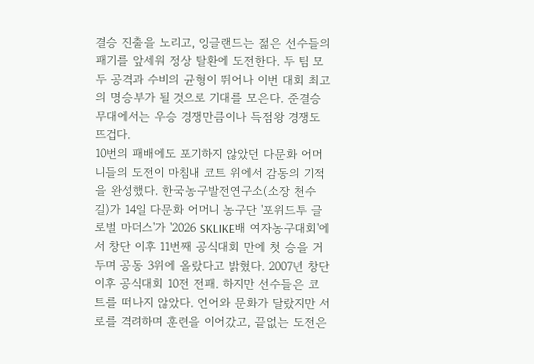결승 진출을 노리고, 잉글랜드는 젊은 선수들의 패기를 앞세워 정상 탈환에 도전한다. 두 팀 모두 공격과 수비의 균형이 뛰어나 이번 대회 최고의 명승부가 될 것으로 기대를 모은다. 준결승 무대에서는 우승 경쟁만큼이나 득점왕 경쟁도 뜨겁다.
10번의 패배에도 포기하지 않았던 다문화 어머니들의 도전이 마침내 코트 위에서 감동의 기적을 완성했다. 한국농구발전연구소(소장 천수길)가 14일 다문화 어머니 농구단 '포위드투 글로벌 마더스'가 '2026 SKLIKE배 여자농구대회'에서 창단 이후 11번째 공식대회 만에 첫 승을 거두며 공동 3위에 올랐다고 밝혔다. 2007년 창단 이후 공식대회 10전 전패. 하지만 선수들은 코트를 떠나지 않았다. 언어와 문화가 달랐지만 서로를 격려하며 훈련을 이어갔고, 끝없는 도전은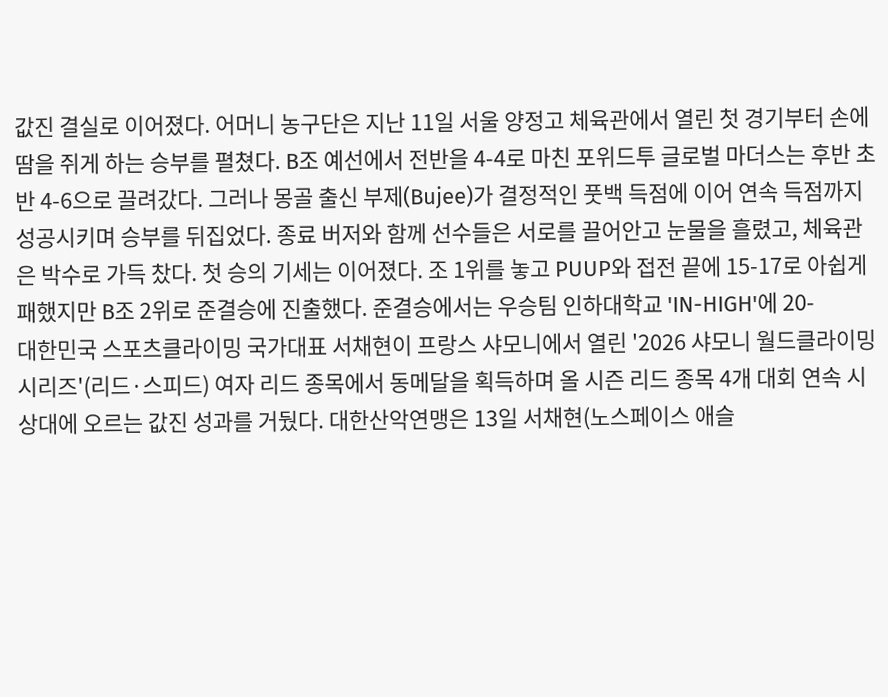값진 결실로 이어졌다. 어머니 농구단은 지난 11일 서울 양정고 체육관에서 열린 첫 경기부터 손에 땀을 쥐게 하는 승부를 펼쳤다. B조 예선에서 전반을 4-4로 마친 포위드투 글로벌 마더스는 후반 초반 4-6으로 끌려갔다. 그러나 몽골 출신 부제(Bujee)가 결정적인 풋백 득점에 이어 연속 득점까지 성공시키며 승부를 뒤집었다. 종료 버저와 함께 선수들은 서로를 끌어안고 눈물을 흘렸고, 체육관은 박수로 가득 찼다. 첫 승의 기세는 이어졌다. 조 1위를 놓고 PUUP와 접전 끝에 15-17로 아쉽게 패했지만 B조 2위로 준결승에 진출했다. 준결승에서는 우승팀 인하대학교 'IN-HIGH'에 20-
대한민국 스포츠클라이밍 국가대표 서채현이 프랑스 샤모니에서 열린 '2026 샤모니 월드클라이밍 시리즈'(리드·스피드) 여자 리드 종목에서 동메달을 획득하며 올 시즌 리드 종목 4개 대회 연속 시상대에 오르는 값진 성과를 거뒀다. 대한산악연맹은 13일 서채현(노스페이스 애슬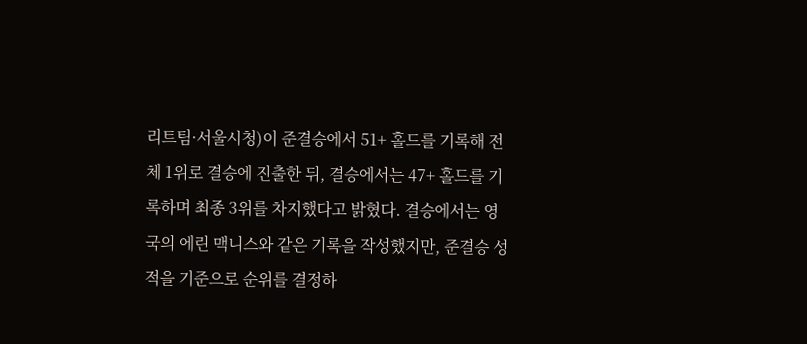리트팀·서울시청)이 준결승에서 51+ 홀드를 기록해 전체 1위로 결승에 진출한 뒤, 결승에서는 47+ 홀드를 기록하며 최종 3위를 차지했다고 밝혔다. 결승에서는 영국의 에린 맥니스와 같은 기록을 작성했지만, 준결승 성적을 기준으로 순위를 결정하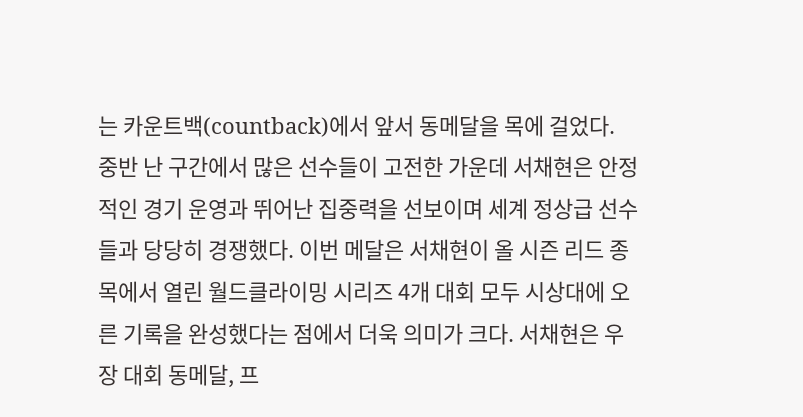는 카운트백(countback)에서 앞서 동메달을 목에 걸었다. 중반 난 구간에서 많은 선수들이 고전한 가운데 서채현은 안정적인 경기 운영과 뛰어난 집중력을 선보이며 세계 정상급 선수들과 당당히 경쟁했다. 이번 메달은 서채현이 올 시즌 리드 종목에서 열린 월드클라이밍 시리즈 4개 대회 모두 시상대에 오른 기록을 완성했다는 점에서 더욱 의미가 크다. 서채현은 우장 대회 동메달, 프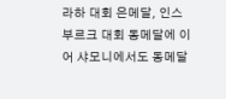라하 대회 은메달, 인스부르크 대회 동메달에 이어 샤모니에서도 동메달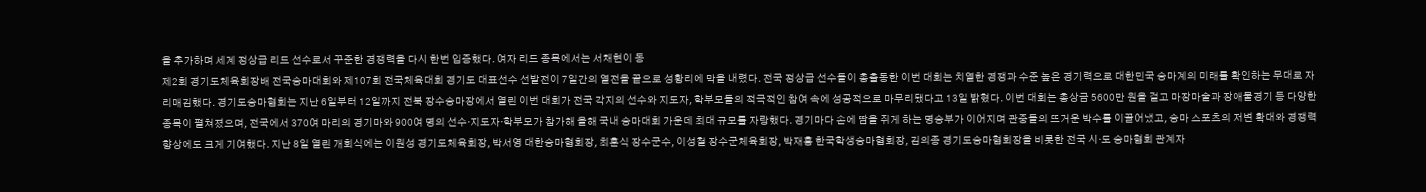을 추가하며 세계 정상급 리드 선수로서 꾸준한 경쟁력을 다시 한번 입증했다. 여자 리드 종목에서는 서채현이 동
제2회 경기도체육회장배 전국승마대회와 제107회 전국체육대회 경기도 대표선수 선발전이 7일간의 열전을 끝으로 성황리에 막을 내렸다. 전국 정상급 선수들이 총출동한 이번 대회는 치열한 경쟁과 수준 높은 경기력으로 대한민국 승마계의 미래를 확인하는 무대로 자리매김했다. 경기도승마협회는 지난 6일부터 12일까지 전북 장수승마장에서 열린 이번 대회가 전국 각지의 선수와 지도자, 학부모들의 적극적인 참여 속에 성공적으로 마무리됐다고 13일 밝혔다. 이번 대회는 총상금 5600만 원을 걸고 마장마술과 장애물경기 등 다양한 종목이 펼쳐졌으며, 전국에서 370여 마리의 경기마와 900여 명의 선수·지도자·학부모가 참가해 올해 국내 승마대회 가운데 최대 규모를 자랑했다. 경기마다 손에 땀을 쥐게 하는 명승부가 이어지며 관중들의 뜨거운 박수를 이끌어냈고, 승마 스포츠의 저변 확대와 경쟁력 향상에도 크게 기여했다. 지난 8일 열린 개회식에는 이원성 경기도체육회장, 박서영 대한승마협회장, 최훈식 장수군수, 이성철 장수군체육회장, 박재홍 한국학생승마협회장, 김의종 경기도승마협회장을 비롯한 전국 시·도 승마협회 관계자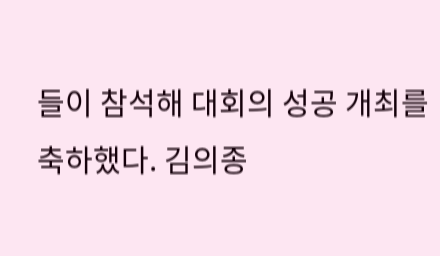들이 참석해 대회의 성공 개최를 축하했다. 김의종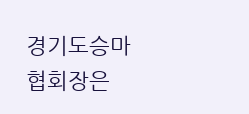경기도승마협회장은